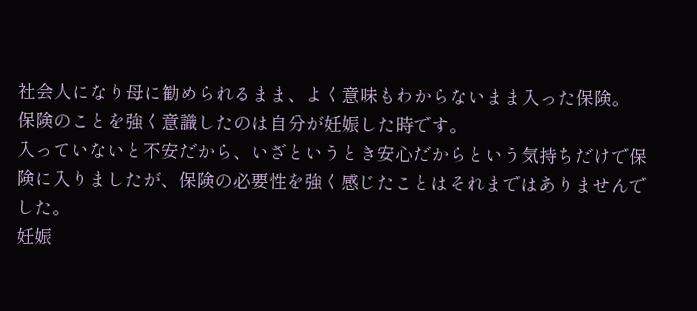社会人になり母に勧められるまま、よく意味もわからないまま入った保険。
保険のことを強く意識したのは自分が妊娠した時です。
入っていないと不安だから、いざというとき安心だからという気持ちだけで保険に入りましたが、保険の必要性を強く感じたことはそれまではありませんでした。
妊娠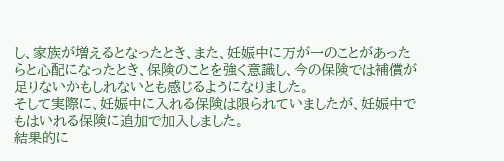し、家族が増えるとなったとき、また、妊娠中に万が一のことがあったらと心配になったとき、保険のことを強く意識し、今の保険では補償が足りないかもしれないとも感じるようになりました。
そして実際に、妊娠中に入れる保険は限られていましたが、妊娠中でもはいれる保険に追加で加入しました。
結果的に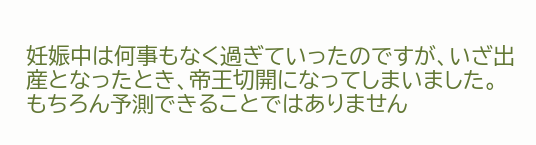妊娠中は何事もなく過ぎていったのですが、いざ出産となったとき、帝王切開になってしまいました。
もちろん予測できることではありません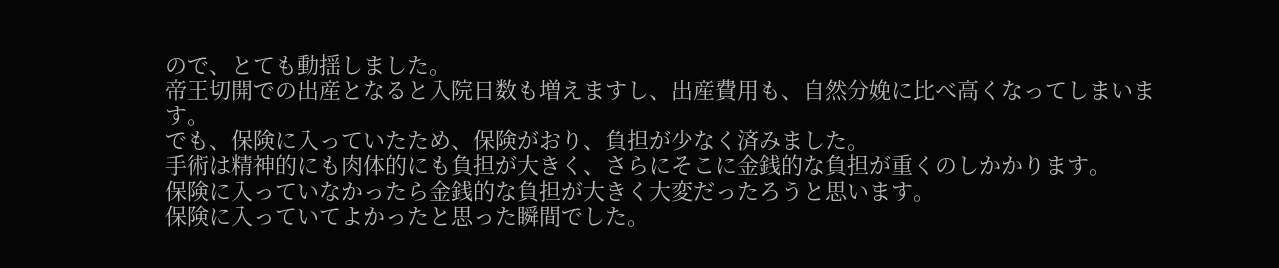ので、とても動揺しました。
帝王切開での出産となると入院日数も増えますし、出産費用も、自然分娩に比べ高くなってしまいます。
でも、保険に入っていたため、保険がおり、負担が少なく済みました。
手術は精神的にも肉体的にも負担が大きく、さらにそこに金銭的な負担が重くのしかかります。
保険に入っていなかったら金銭的な負担が大きく大変だったろうと思います。
保険に入っていてよかったと思った瞬間でした。